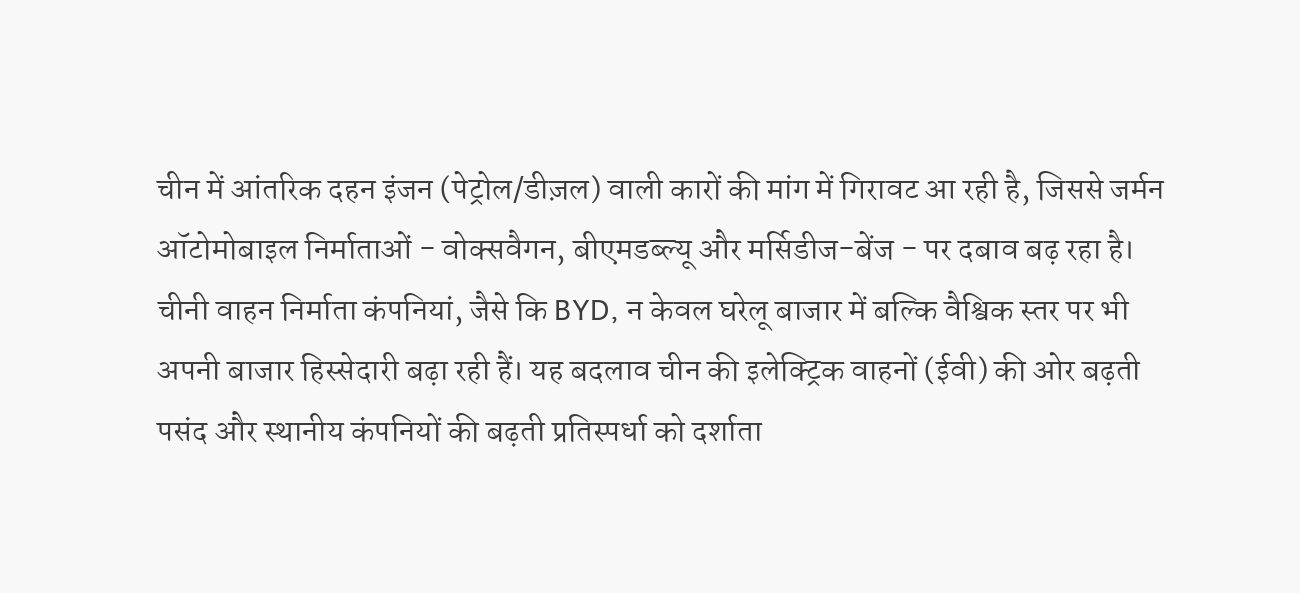चीन में आंतरिक दहन इंजन (पेट्रोल/डीज़ल) वाली कारों की मांग में गिरावट आ रही है, जिससे जर्मन ऑटोमोबाइल निर्माताओं - वोक्सवैगन, बीएमडब्ल्यू और मर्सिडीज-बेंज - पर दबाव बढ़ रहा है। चीनी वाहन निर्माता कंपनियां, जैसे कि BYD, न केवल घरेलू बाजार में बल्कि वैश्विक स्तर पर भी अपनी बाजार हिस्सेदारी बढ़ा रही हैं। यह बदलाव चीन की इलेक्ट्रिक वाहनों (ईवी) की ओर बढ़ती पसंद और स्थानीय कंपनियों की बढ़ती प्रतिस्पर्धा को दर्शाता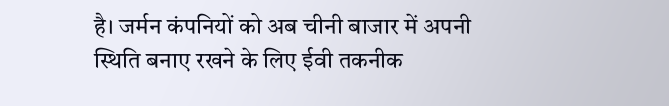है। जर्मन कंपनियों को अब चीनी बाजार में अपनी स्थिति बनाए रखने के लिए ईवी तकनीक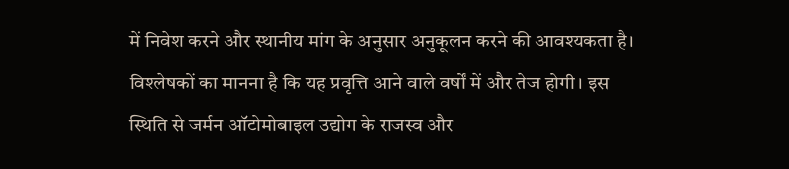में निवेश करने और स्थानीय मांग के अनुसार अनुकूलन करने की आवश्यकता है। विश्लेषकों का मानना है कि यह प्रवृत्ति आने वाले वर्षों में और तेज होगी। इस स्थिति से जर्मन ऑटोमोबाइल उद्योग के राजस्व और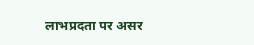लाभप्रदता पर असर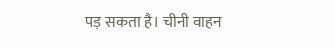पड़ सकता है। चीनी वाहन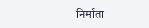निर्माता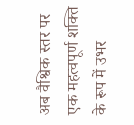अब वैश्विक स्तर पर एक महत्वपूर्ण शक्ति के रूप में उभर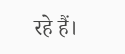रहे हैं।